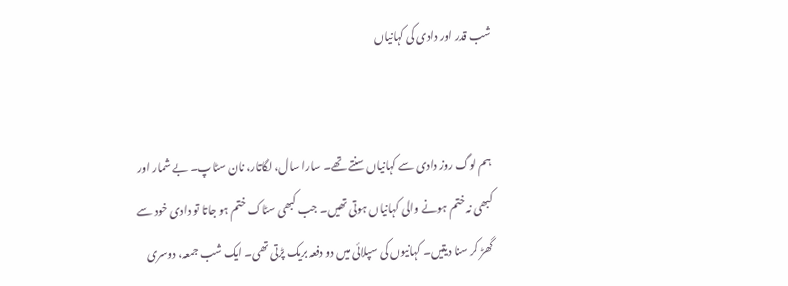شب قدر اور دادی کی کہانیاں


ہم لوگ روز دادی سے کہانیاں سنتے تھے۔ سارا سال، لگاتار، نان سٹاپ۔ بے شمار اور کبھی نہ ختم ہونے والی کہانیاں ہوتی تھیں۔ جب کبھی سٹاک ختم ہو جاتا تو دادی خود سے گھڑ کر سنا دیتیں۔ کہانیوں کی سپلائی میں دو دفعہ بریک پڑتی تھی۔ ایک شب جمعہ، دوسری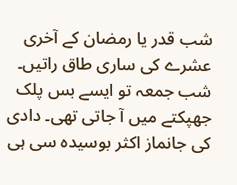شب قدر یا رمضان کے آخری عشرے کی ساری طاق راتیں۔ شب جمعہ تو ایسے بس پلک جھپکتے میں آ جاتی تھی۔ دادی کی جانماز اکثر بوسیدہ سی ہی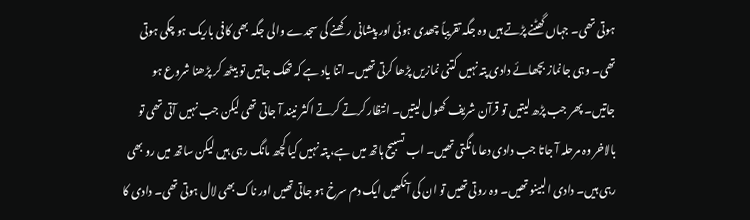ہوتی تھی۔ جہاں گھٹنے پڑتے ہیں وہ جگہ تقریباً چھدی ہوئی اور پیشانی رکھنے کی سجدے والی جگہ بھی کافی باریک ہو چکی ہوتی تھی۔ وہی جانماز بچھائے دادی پتہ نہیں کتنی نمازیں پڑھا کرتی تھیں۔ اتنا یاد ہے کہ تھک جاتیں تو بیٹھ کر پڑھنا شروع ہو جاتیں۔ پھر جب پڑھ لیتیں تو قرآن شریف کھول لیتیں۔ انتظار کرتے کرتے اکثر نیند آ جاتی تھی لیکن جب نہیں آتی تھی تو بالاخر وہ مرحلہ آ جاتا جب دادی دعا مانگتی تھیں۔ اب تسبیح ہاتھ میں ہے، پتہ نہیں کیا کچھ مانگ رہی ہیں لیکن ساتھ میں رو بھی رہی ہیں۔ دادی البینو تھیں۔ وہ روتی تھیں تو ان کی آنکھیں ایک دم سرخ ہو جاتی تھیں اور ناک بھی لال ہوتی تھی۔ دادی کا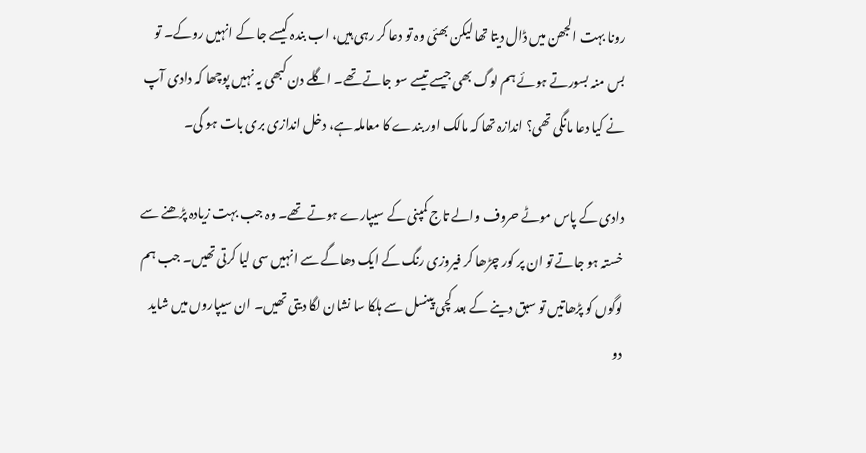رونا بہت الجھن میں ڈال دیتا تھا لیکن بھئی وہ تو دعا کر رہی ہیں، اب بندہ کیسے جا کے انہیں روکے۔ تو بس منہ بسورتے ہوئے ہم لوگ بھی جیسے تیسے سو جاتے تھے۔ اگلے دن کبھی یہ نہیں پوچھا کہ دادی آپ نے کیا دعا مانگی تھی؟ اندازہ تھا کہ مالک اور بندے کا معاملہ ہے، دخل اندازی بری بات ہو گی۔

دادی کے پاس موٹے حروف والے تاج کمپنی کے سیپارے ہوتے تھے۔ وہ جب بہت زیادہ پڑھنے سے خستہ ہو جاتے تو ان پر کور چڑھا کر فیروزی رنگ کے ایک دھاگے سے انہیں سی لیا کرتی تھیں۔ جب ہم لوگوں کو پڑھاتیں تو سبق دینے کے بعد کچی پینسل سے ہلکا سا نشان لگا دیتی تھیں۔ ان سیپاروں میں شاید دو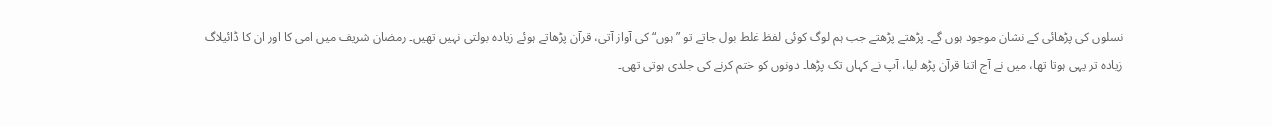نسلوں کی پڑھائی کے نشان موجود ہوں گے۔ پڑھتے پڑھتے جب ہم لوگ کوئی لفظ غلط بول جاتے تو ”ہوں“ کی آواز آتی، قرآن پڑھاتے ہوئے زیادہ بولتی نہیں تھیں۔ رمضان شریف میں امی کا اور ان کا ڈائیلاگ زیادہ تر یہی ہوتا تھا، میں نے آج اتنا قرآن پڑھ لیا، آپ نے کہاں تک پڑھا۔ دونوں کو ختم کرنے کی جلدی ہوتی تھی۔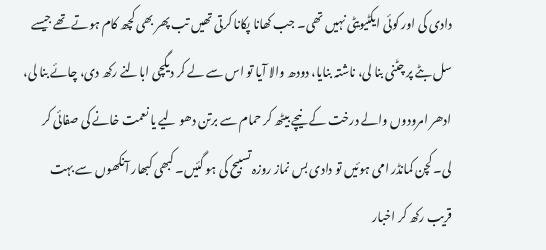دادی کی اور کوئی ایکٹیویٹی نہیں تھی۔ جب کھانا پکانا کرتی تھیں تب پھر بھی کچھ کام ہوتے تھے جیسے سل بٹے پر چٹنی بنا لی، ناشتہ بنایا، دودھ والا آیا تو اس سے لے کر دیگچی ابالنے رکھ دی، چائے بنا لی، ادھر امرودوں والے درخت کے نیچے بیٹھ کر حمام سے برتن دھو لیے یا نعمت خانے کی صفائی کر لی۔ کچن کمانڈر امی ہوئیں تو دادی بس نماز روزہ تسبیح کی ہو گئیں۔ کبھی کبھار آنکھوں سے بہت قریب رکھ کر اخبار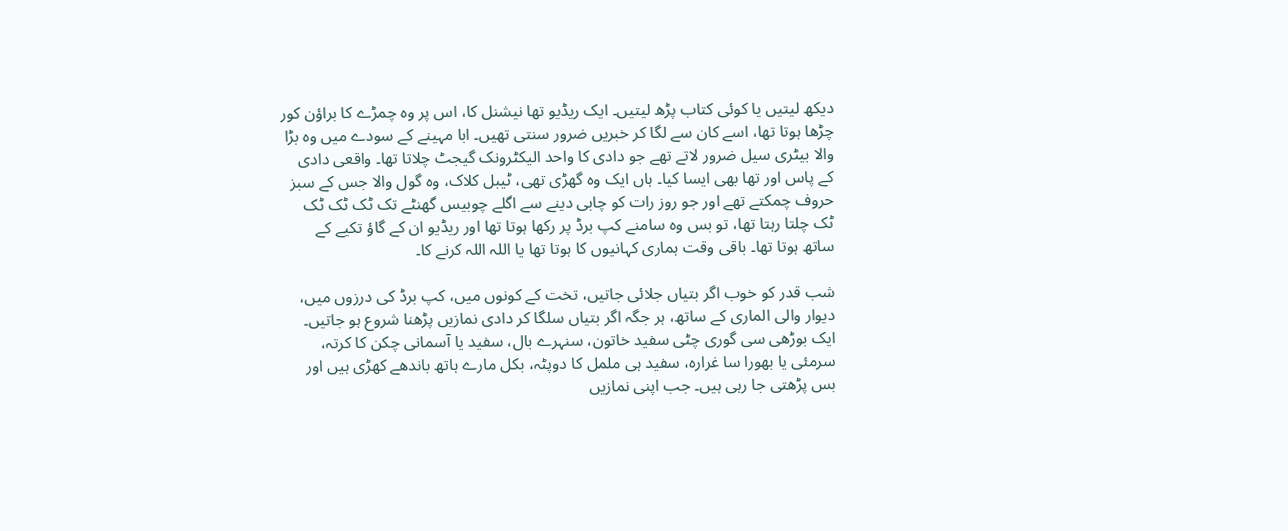دیکھ لیتیں یا کوئی کتاب پڑھ لیتیں۔ ایک ریڈیو تھا نیشنل کا، اس پر وہ چمڑے کا براؤن کور چڑھا ہوتا تھا، اسے کان سے لگا کر خبریں ضرور سنتی تھیں۔ ابا مہینے کے سودے میں وہ بڑا والا بیٹری سیل ضرور لاتے تھے جو دادی کا واحد الیکٹرونک گیجٹ چلاتا تھا۔ واقعی دادی کے پاس اور تھا بھی ایسا کیا۔ ہاں ایک وہ گھڑی تھی، ٹیبل کلاک، وہ گول والا جس کے سبز حروف چمکتے تھے اور جو روز رات کو چابی دینے سے اگلے چوبیس گھنٹے تک ٹک ٹک ٹک ٹک چلتا رہتا تھا، تو بس وہ سامنے کپ برڈ پر رکھا ہوتا تھا اور ریڈیو ان کے گاؤ تکیے کے ساتھ ہوتا تھا۔ باقی وقت ہماری کہانیوں کا ہوتا تھا یا اللہ اللہ کرنے کا۔

شب قدر کو خوب اگر بتیاں جلائی جاتیں، تخت کے کونوں میں، کپ برڈ کی درزوں میں، دیوار والی الماری کے ساتھ، ہر جگہ اگر بتیاں سلگا کر دادی نمازیں پڑھنا شروع ہو جاتیں۔ ایک بوڑھی سی گوری چٹی سفید خاتون، سنہرے بال، سفید یا آسمانی چکن کا کرتہ، سرمئی یا بھورا سا غرارہ، سفید ہی ململ کا دوپٹہ، بکل مارے ہاتھ باندھے کھڑی ہیں اور بس پڑھتی جا رہی ہیں۔ جب اپنی نمازیں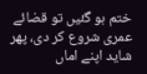ختم ہو گئیں تو قضائے عمری شروع کر دی، پھر شاید اپنے اماں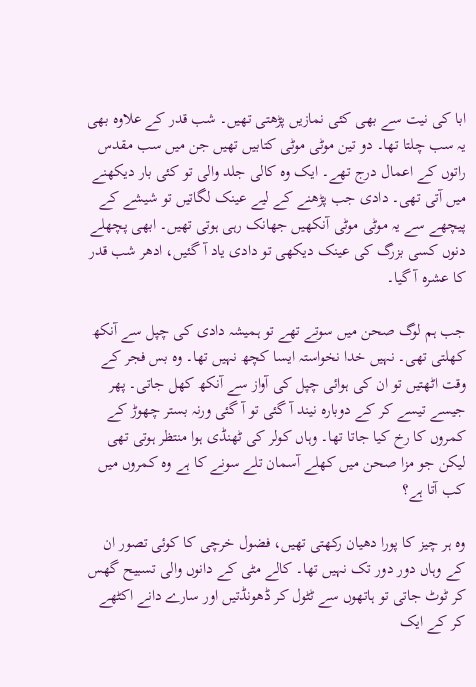ابا کی نیت سے بھی کئی نمازیں پڑھتی تھیں۔ شب قدر کے علاوہ بھی یہ سب چلتا تھا۔ دو تین موٹی موٹی کتابیں تھیں جن میں سب مقدس راتوں کے اعمال درج تھے۔ ایک وہ کالی جلد والی تو کئی بار دیکھنے میں آتی تھی۔ دادی جب پڑھنے کے لیے عینک لگاتیں تو شیشے کے پیچھے سے یہ موٹی موٹی آنکھیں جھانک رہی ہوتی تھیں۔ ابھی پچھلے دنوں کسی بزرگ کی عینک دیکھی تو دادی یاد آ گئیں، ادھر شب قدر کا عشرہ آ گیا۔

جب ہم لوگ صحن میں سوتے تھے تو ہمیشہ دادی کی چپل سے آنکھ کھلتی تھی۔ نہیں خدا نخواستہ ایسا کچھ نہیں تھا۔ وہ بس فجر کے وقت اٹھتیں تو ان کی ہوائی چپل کی آواز سے آنکھ کھل جاتی۔ پھر جیسے تیسے کر کے دوبارہ نیند آ گئی تو آ گئی ورنہ بستر چھوڑ کے کمروں کا رخ کیا جاتا تھا۔ وہاں کولر کی ٹھنڈی ہوا منتظر ہوتی تھی لیکن جو مزا صحن میں کھلے آسمان تلے سونے کا ہے وہ کمروں میں کب آتا ہے؟

وہ ہر چیز کا پورا دھیان رکھتی تھیں، فضول خرچی کا کوئی تصور ان کے وہاں دور دور تک نہیں تھا۔ کالے مٹی کے دانوں والی تسبیح گھس کر ٹوٹ جاتی تو ہاتھوں سے ٹٹول کر ڈھونڈتیں اور سارے دانے اکٹھے کر کے ایک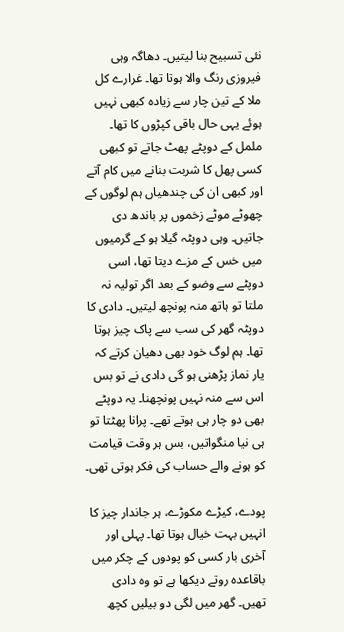نئی تسبیح بنا لیتیں۔ دھاگہ وہی فیروزی رنگ والا ہوتا تھا۔ غرارے کل ملا کے تین چار سے زیادہ کبھی نہیں ہوئے یہی حال باقی کپڑوں کا تھا۔ ململ کے دوپٹے پھٹ جاتے تو کبھی کسی پھل کا شربت بنانے میں کام آتے اور کبھی ان کی چندھیاں ہم لوگوں کے چھوٹے موٹے زخموں پر باندھ دی جاتیں۔ وہی دوپٹہ گیلا ہو کے گرمیوں میں خس کے مزے دیتا تھا، اسی دوپٹے سے وضو کے بعد اگر تولیہ نہ ملتا تو ہاتھ منہ پونچھ لیتیں۔ دادی کا دوپٹہ گھر کی سب سے پاک چیز ہوتا تھا۔ ہم لوگ خود بھی دھیان کرتے کہ یار نماز پڑھنی ہو گی دادی نے تو بس اس سے منہ نہیں پونچھنا۔ یہ دوپٹے بھی دو چار ہی ہوتے تھے۔ پرانا پھٹتا تو ہی نیا منگواتیں، بس ہر وقت قیامت کو ہونے والے حساب کی فکر ہوتی تھی۔

پودے، کیڑے مکوڑے، ہر جاندار چیز کا انہیں بہت خیال ہوتا تھا۔ پہلی اور آخری بار کسی کو پودوں کے چکر میں باقاعدہ روتے دیکھا ہے تو وہ دادی تھیں۔ گھر میں لگی دو بیلیں کچھ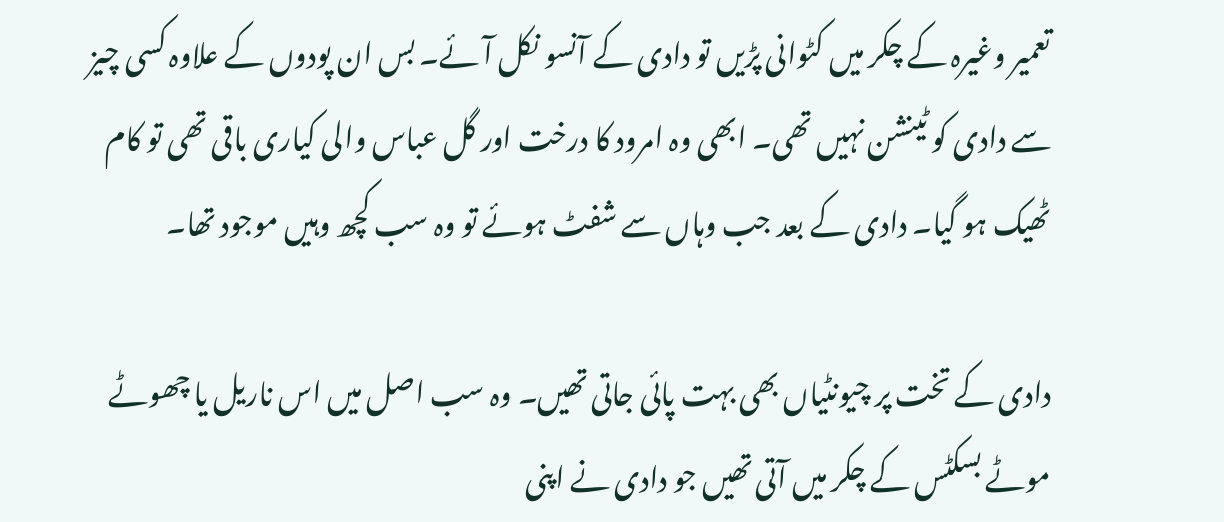تعمیر وغیرہ کے چکر میں کٹوانی پڑیں تو دادی کے آنسو نکل آئے۔ بس ان پودوں کے علاوہ کسی چیز سے دادی کو ٹینشن نہیں تھی۔ ابھی وہ امرود کا درخت اور گل عباس والی کیاری باقی تھی تو کام ٹھیک ہو گیا۔ دادی کے بعد جب وہاں سے شفٹ ہوئے تو وہ سب کچھ وہیں موجود تھا۔

دادی کے تخت پر چیونٹیاں بھی بہت پائی جاتی تھیں۔ وہ سب اصل میں اس ناریل یا چھوٹے موٹے بسکٹس کے چکر میں آتی تھیں جو دادی نے اپنی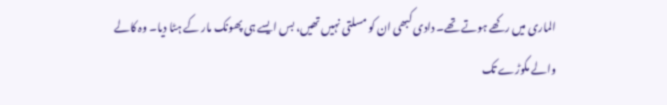الماری میں رکھے ہوتے تھے۔ دادی کبھی ان کو مسلتی نہیں تھیں، بس ایسے ہی پھونک مار کے ہٹا دیا۔ وہ کالے والے مکوڑے تک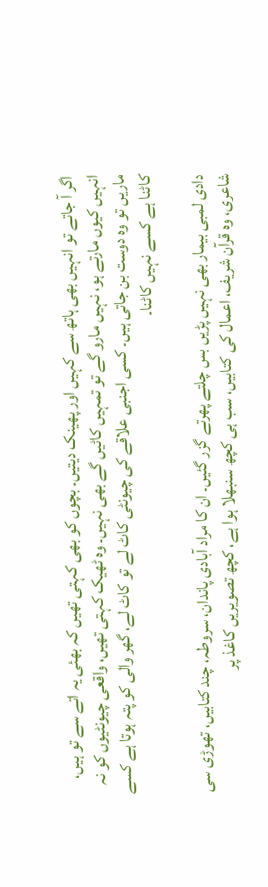اگر آ جاتے تو انہیں بھی ہاتھ سے کہیں اور پھینک دیتیں۔ بچوں کو بھی کہتی تھیں کہ بھئی یہ اتے سے تو ہیں، انہیں کیوں مارتے ہو، نہیں مارو گے تو تمہیں کاٹیں گے بھی نہیں۔ وہ ٹھیک کہتی تھیں، واقعی چیونٹیوں کو نہ ماریں تو وہ دوست بن جاتی ہیں۔ کسی اجنبی علاقے کی چیونٹی کاٹ لے تو کاٹ لے، گھر والی کو پتہ ہوتا ہے کسے کاٹنا ہے کسے نہیں کاٹنا۔

دادی لمبی بیمار بھی نہیں پڑیں بس چلتے پھرتے گزر گئیں۔ ان کا مراد آبادی پاندان، سروطہ، چند کتابیں، تھوڑی سی شاعری، وہ قرآن شریف، اعمال کی کتابیں، سب ہی کچھ سنبھلا ہوا ہے، کچھ تصویریں کاغذ پر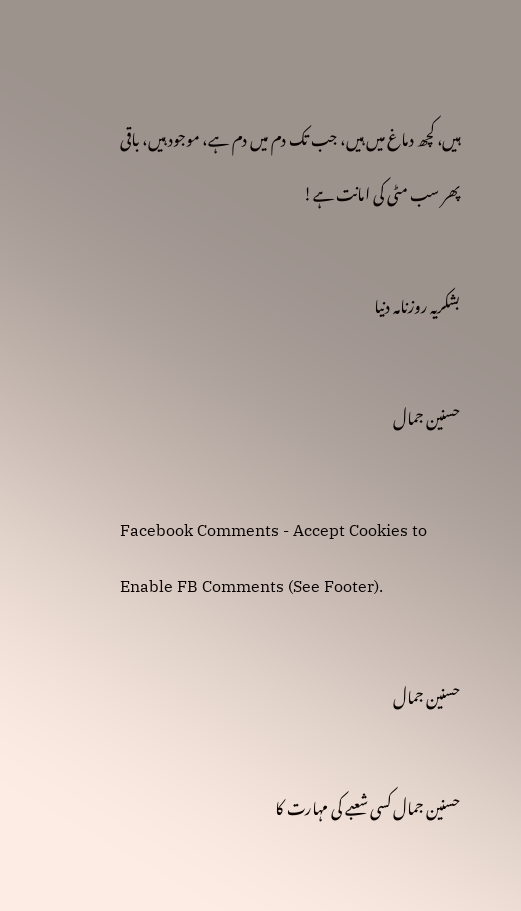ہیں، کچھ دماغ میں ہیں، جب تک دم میں دم ہے، موجود ہیں، باقی پھر سب مٹی کی امانت ہے!

بشکریہ روزنامہ دنیا

حسنین جمال

Facebook Comments - Accept Cookies to Enable FB Comments (See Footer).

حسنین جمال

حسنین جمال کسی شعبے کی مہارت کا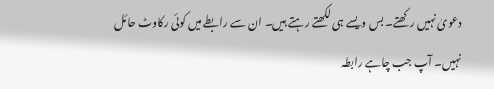دعویٰ نہیں رکھتے۔ بس ویسے ہی لکھتے رہتے ہیں۔ ان سے رابطے میں کوئی رکاوٹ حائل نہیں۔ آپ جب چاہے رابطہ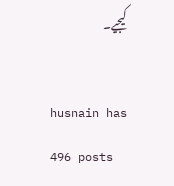کیجیے۔

husnain has 496 posts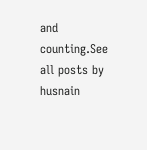and counting.See all posts by husnain